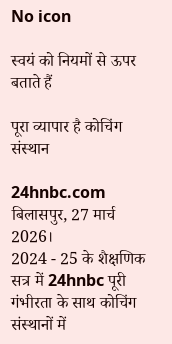No icon

स्वयं को नियमों से ऊपर बताते हैं

पूरा व्यापार है कोचिंग संस्थान

24hnbc.com
बिलासपुर, 27 मार्च 2026।
2024 - 25 के शैक्षणिक सत्र में 24hnbc पूरी गंभीरता के साथ कोचिंग संस्थानों में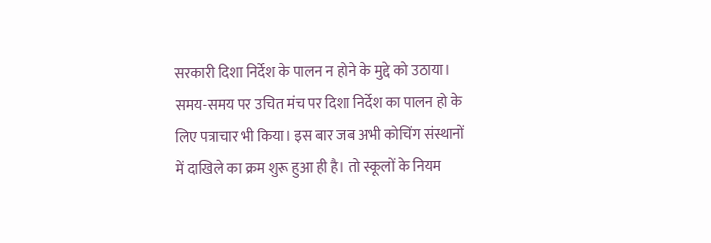सरकारी दिशा निर्देश के पालन न होने के मुद्दे को उठाया। समय-समय पर उचित मंच पर दिशा निर्देश का पालन हो के लिए पत्राचार भी किया। इस बार जब अभी कोचिंग संस्थानों में दाखिले का क्रम शुरू हुआ ही है। तो स्कूलों के नियम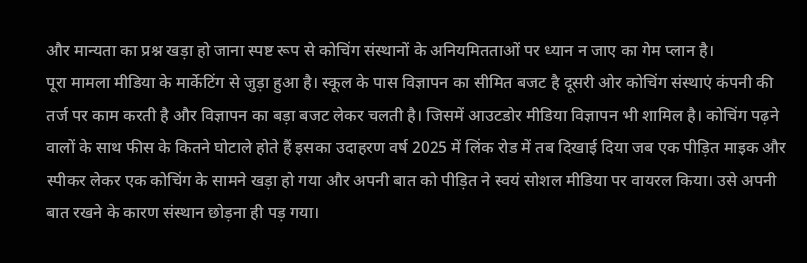और मान्यता का प्रश्न खड़ा हो जाना स्पष्ट रूप से कोचिंग संस्थानों के अनियमितताओं पर ध्यान न जाए का गेम प्लान है।
पूरा मामला मीडिया के मार्केटिंग से जुड़ा हुआ है। स्कूल के पास विज्ञापन का सीमित बजट है दूसरी ओर कोचिंग संस्थाएं कंपनी की तर्ज पर काम करती है और विज्ञापन का बड़ा बजट लेकर चलती है। जिसमें आउटडोर मीडिया विज्ञापन भी शामिल है। कोचिंग पढ़ने वालों के साथ फीस के कितने घोटाले होते हैं इसका उदाहरण वर्ष 2025 में लिंक रोड में तब दिखाई दिया जब एक पीड़ित माइक और स्पीकर लेकर एक कोचिंग के सामने खड़ा हो गया और अपनी बात को पीड़ित ने स्वयं सोशल मीडिया पर वायरल किया। उसे अपनी बात रखने के कारण संस्थान छोड़ना ही पड़ गया।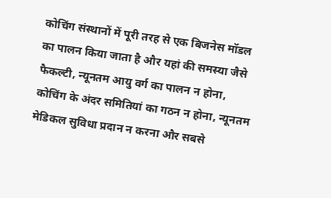कोचिंग संस्थानों में पूरी तरह से एक बिजनेस मॉडल का पालन किया जाता है और यहां की समस्या जैसे फैकल्टी, न्यूनतम आयु वर्ग का पालन न होना, कोचिंग के अंदर समितियां का गठन न होना, न्यूनतम मेडिकल सुविधा प्रदान न करना और सबसे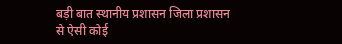बड़ी बात स्थानीय प्रशासन जिला प्रशासन से ऐसी कोई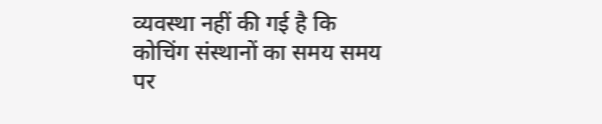व्यवस्था नहीं की गई है कि कोचिंग संस्थानों का समय समय पर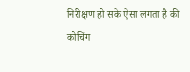निरीक्षण हो सके ऐसा लगता है की कोचिंग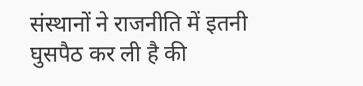संस्थानों ने राजनीति में इतनी घुसपैठ कर ली है की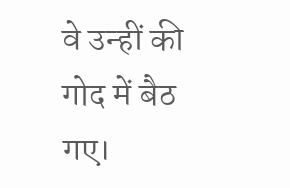वे उन्हीं की गोद में बैठ गए।